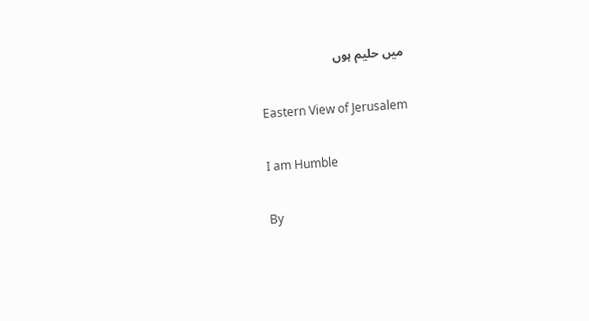میں حلیم ہوں

Eastern View of Jerusalem

I am Humble

By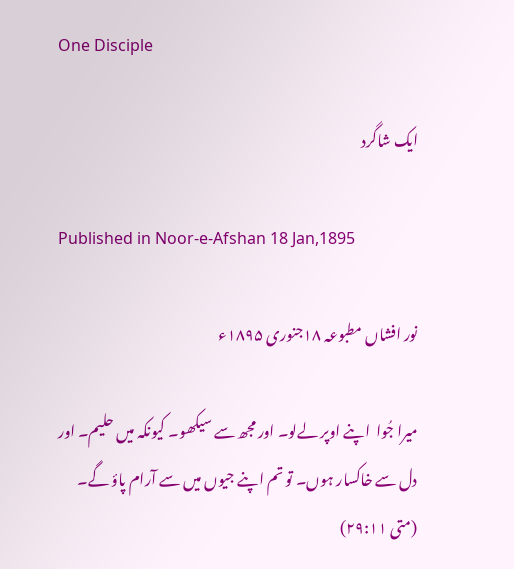One Disciple

ایک شاگرد

Published in Noor-e-Afshan 18 Jan,1895

نور افشاں مطبوعہ ۱۸جنوری ۱۸۹۵ء

میرا جُوا  اپنے اوپر لےلو۔ اور مجھ سے سیکھو۔ کیونکہ میں حلیم۔ اور دل سے خاکسار ہوں۔ تو تم اپنے جیوں میں سے آرام پاؤ گے۔ (متی ۲۹:۱۱)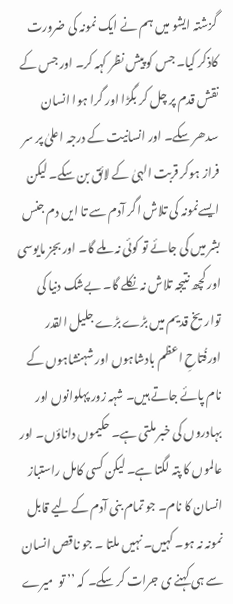گزشتہ ایشو میں ہم نے ایک نمونہ کی ضرورت کاذکر کیا۔ جس کو پیش نظر کہہ کر۔ اور جس کے نقش قدم پر چل کر بگڑا اور گرا ہوا انسان سدھر سکے۔ اور انسانیت کے درجہ اعلیٰ پر سر فراز ہوکر قربت الہیٰ کے لائق بن سکے۔ لیکن ایسےنمونہ کی تلاش اگر آدم سے تا ایں دم جنس بشر میں کی جائے تو کوئی نہ ملے گا۔ اور بجز مایوسی اور کچھ نتیجہ تلاش نہ نکلے گا۔ بےشک دنیا کی تواریخ قدیم میں بڑے بڑے جلیل القدر اورفُتاحِ اعظم بادشاہوں اور شہنشاہوں کے نام پائے جاتے ہیں۔ شہہ زور پہلوانوں اور بہادروں کی خبر ملتی ہے۔ حکیموں داناؤں۔ اور عالموں کا پتہ لگتا ہے۔ لیکن کسی کامل راستباز انسان کا نام۔ جو تمام بنی آدم کے لیے قابل نمونہ نہ ہو۔ کہیں۔ نہیں ملتا ۔ جو ناقص انسان سے ہی کہنے ی جرات کر سکے۔ کہ ’’ تو  میرے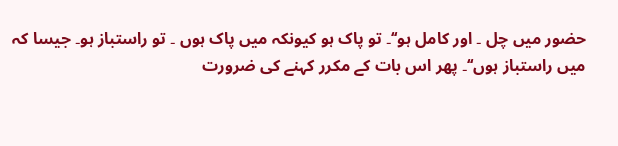حضور میں چل ۔ اور کامل ہو‘‘۔ تو پاک ہو کیونکہ میں پاک ہوں ۔ تو راستباز ہو۔ جیسا کہ میں راستباز ہوں‘‘۔ پھر اس بات کے مکرر کہنے کی ضرورت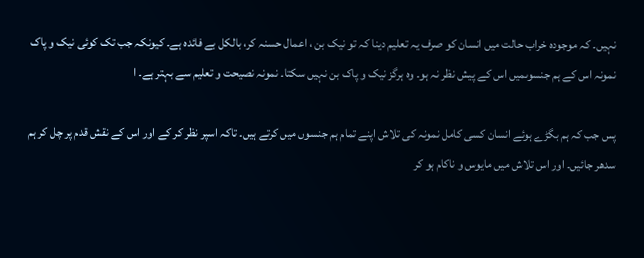نہیں۔ کہ موجودہ خراب حالت میں انسان کو صرف یہ تعلیم دینا کہ تو نیک بن ، اعمال حسنہ کر، بالکل بے فائدہ ہے۔ کیونکہ جب تک کوئی نیک و پاک نمونہ اس کے ہم جنسوںمیں اس کے پیش نظر نہ ہو۔ وہ ہرگز نیک و پاک بن نہیں سکتا۔ نمونہ نصیحت و تعلیم سے بہتر ہے۔ ا

پس جب کہ ہم بگڑے ہوئے انسان کسی کامل نمونہ کی تلاش اپنے تمام ہم جنسوں میں کرتے ہیں۔ تاکہ اسپر نظر کر کے اور اس کے نقش قدم پر چل کر ہم سدھر جائیں۔ اور اس تلاش میں مایوس و ناکام ہو کر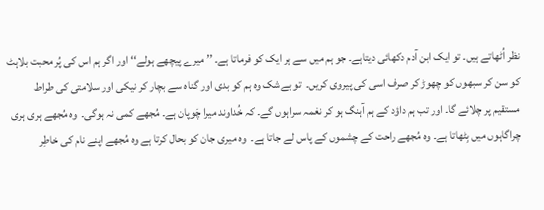نظر اُٹھاتے ہیں۔ تو ایک ابن آدم دکھائی دیتاہے۔ جو ہم میں سے ہر ایک کو فرماتا ہے۔ ’’ میرے پیچھے ہولے‘‘ اور اگر ہم اس کی پُر محبت بلاہٹ کو سن کر سبھوں کو چھوڑ کر صرف اسی کی پیروی کریں۔  تو بےشک وہ ہم کو بدی اور گناہ سے بچار کر نیکی اور سلامتی کی طراط مستقیم پر چلائے گا۔ اور تب ہم داؤد کے ہم آہنگ ہو کر نغمہ سراہوں گے۔ کہ خُداوند میرا چَوپان ہے۔ مُجھے کمی نہ ہوگی۔  وہ مُجھے ہری ہری چراگاہوں میں بِٹھاتا ہے۔ وہ مُجھے راحت کے چشموں کے پاس لے جاتا ہے۔  وہ میری جان کو بحال کرتا ہے وہ مُجھے اپنے نام کی خاطِر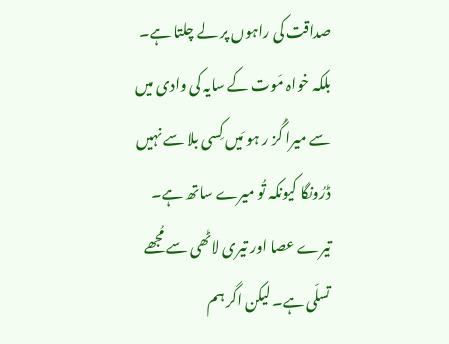صداقت کی راہوں پر لے چلتا ہے۔  بلکہ خواہ مَوت کے سایہ کی وادی میں سے میرا گُز ر ہو مَیں کِسی بلا سے نہیں ڈرُونگا کیونکہ تُو میرے ساتھ ہے۔ تیرے عصا اور تیری لاٹھی سے مُجھے تسلّی ہے۔ لیکن اگر ہم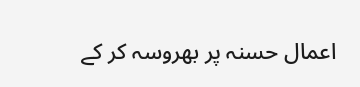اعمال حسنہ پر بھروسہ کر کے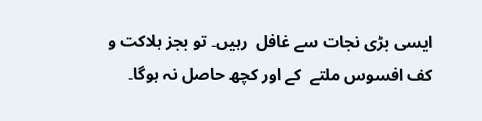ایسی بڑی نجات سے غافل  رہیں۔ تو بجز ہلاکت و کف افسوس ملتے  کے اور کچھ حاصل نہ ہوگا۔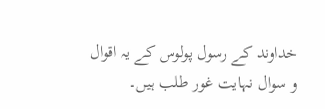خداوند کے رسول پولوس کے یہ اقوال و سوال نہایت غور طلب ہیں۔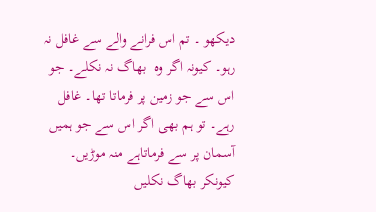دیکھو ۔ تم اس فرانے والے سے غافل نہ رہو۔ کیونہ اگر وہ  بھاگ نہ نکلے۔ جو اس سے جو زمین پر فرماتا تھا۔ غافل رہے۔ تو ہم بھی اگر اس سے جو ہمیں آسمان پر سے فرماتاہے منہ موڑیں۔ کیونکر بھاگ نکلیں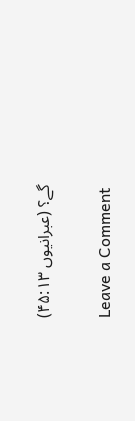گے؟ (عبرانیوں ۴۵:۱۳)

Leave a Comment